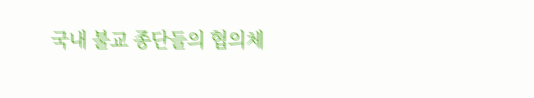국내 불교 종단들의 협의체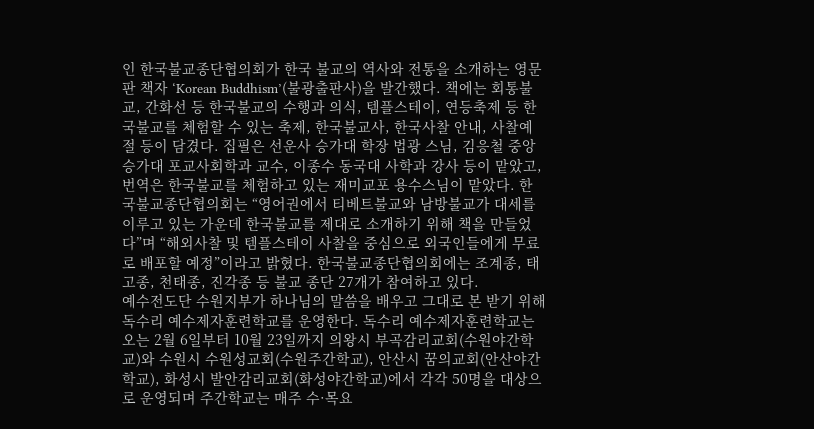인 한국불교종단협의회가 한국 불교의 역사와 전통을 소개하는 영문판 책자 ‘Korean Buddhism’(불광출판사)을 발간했다. 책에는 회통불교, 간화선 등 한국불교의 수행과 의식, 템플스테이, 연등축제 등 한국불교를 체험할 수 있는 축제, 한국불교사, 한국사찰 안내, 사찰예절 등이 담겼다. 집필은 선운사 승가대 학장 법광 스님, 김응철 중앙승가대 포교사회학과 교수, 이종수 동국대 사학과 강사 등이 맡았고, 번역은 한국불교를 체험하고 있는 재미교포 용수스님이 맡았다. 한국불교종단협의회는 “영어권에서 티베트불교와 남방불교가 대세를 이루고 있는 가운데 한국불교를 제대로 소개하기 위해 책을 만들었다”며 “해외사찰 및 템플스테이 사찰을 중심으로 외국인들에게 무료로 배포할 예정”이라고 밝혔다. 한국불교종단협의회에는 조계종, 태고종, 천태종, 진각종 등 불교 종단 27개가 참여하고 있다.
예수전도단 수원지부가 하나님의 말씀을 배우고 그대로 본 받기 위해 독수리 예수제자훈련학교를 운영한다. 독수리 예수제자훈련학교는 오는 2월 6일부터 10월 23일까지 의왕시 부곡감리교회(수원야간학교)와 수원시 수원성교회(수원주간학교), 안산시 꿈의교회(안산야간학교), 화성시 발안감리교회(화성야간학교)에서 각각 50명을 대상으로 운영되며 주간학교는 매주 수·목요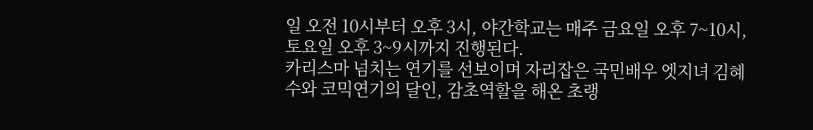일 오전 10시부터 오후 3시, 야간학교는 매주 금요일 오후 7~10시, 토요일 오후 3~9시까지 진행된다.
카리스마 넘치는 연기를 선보이며 자리잡은 국민배우 엣지녀 김혜수와 코믹연기의 달인, 감초역할을 해온 초랭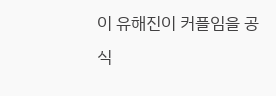이 유해진이 커플임을 공식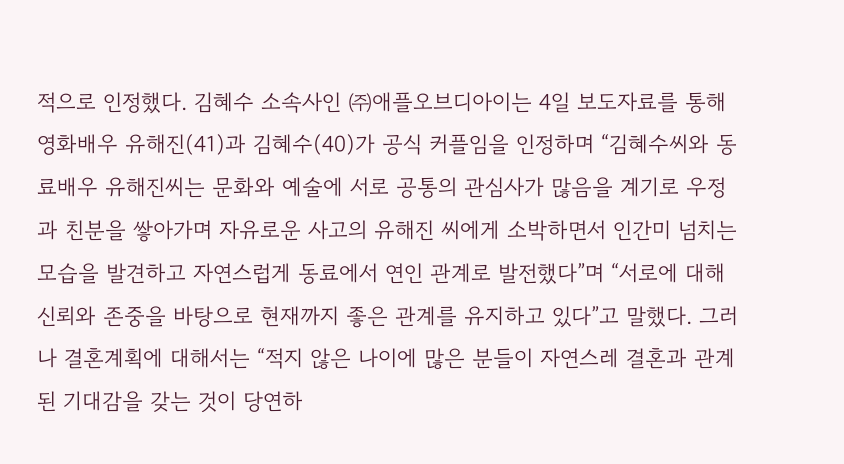적으로 인정했다. 김혜수 소속사인 ㈜애플오브디아이는 4일 보도자료를 통해 영화배우 유해진(41)과 김혜수(40)가 공식 커플임을 인정하며 “김혜수씨와 동료배우 유해진씨는 문화와 예술에 서로 공통의 관심사가 많음을 계기로 우정과 친분을 쌓아가며 자유로운 사고의 유해진 씨에게 소박하면서 인간미 넘치는 모습을 발견하고 자연스럽게 동료에서 연인 관계로 발전했다”며 “서로에 대해 신뢰와 존중을 바탕으로 현재까지 좋은 관계를 유지하고 있다”고 말했다. 그러나 결혼계획에 대해서는 “적지 않은 나이에 많은 분들이 자연스레 결혼과 관계된 기대감을 갖는 것이 당연하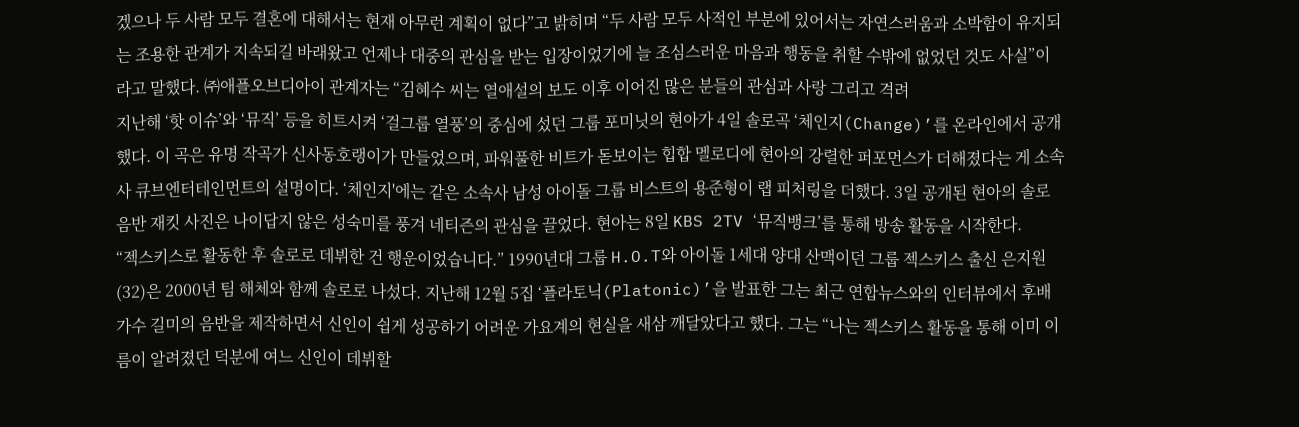겠으나 두 사람 모두 결혼에 대해서는 현재 아무런 계획이 없다”고 밝히며 “두 사람 모두 사적인 부분에 있어서는 자연스러움과 소박함이 유지되는 조용한 관계가 지속되길 바래왔고 언제나 대중의 관심을 받는 입장이었기에 늘 조심스러운 마음과 행동을 취할 수밖에 없었던 것도 사실”이라고 말했다. ㈜애플오브디아이 관계자는 “김혜수 씨는 열애설의 보도 이후 이어진 많은 분들의 관심과 사랑 그리고 격려
지난해 ‘핫 이슈’와 ‘뮤직’ 등을 히트시켜 ‘걸그룹 열풍’의 중심에 섰던 그룹 포미닛의 현아가 4일 솔로곡 ‘체인지(Change)’를 온라인에서 공개했다. 이 곡은 유명 작곡가 신사동호랭이가 만들었으며, 파워풀한 비트가 돋보이는 힙합 멜로디에 현아의 강렬한 퍼포먼스가 더해졌다는 게 소속사 큐브엔터테인먼트의 설명이다. ‘체인지'에는 같은 소속사 남성 아이돌 그룹 비스트의 용준형이 랩 피처링을 더했다. 3일 공개된 현아의 솔로 음반 재킷 사진은 나이답지 않은 성숙미를 풍겨 네티즌의 관심을 끌었다. 현아는 8일 KBS 2TV ‘뮤직뱅크’를 통해 방송 활동을 시작한다.
“젝스키스로 활동한 후 솔로로 데뷔한 건 행운이었습니다.” 1990년대 그룹 H.O.T와 아이돌 1세대 양대 산맥이던 그룹 젝스키스 출신 은지원(32)은 2000년 팀 해체와 함께 솔로로 나섰다. 지난해 12월 5집 ‘플라토닉(Platonic)’을 발표한 그는 최근 연합뉴스와의 인터뷰에서 후배 가수 길미의 음반을 제작하면서 신인이 쉽게 성공하기 어려운 가요계의 현실을 새삼 깨달았다고 했다. 그는 “나는 젝스키스 활동을 통해 이미 이름이 알려졌던 덕분에 여느 신인이 데뷔할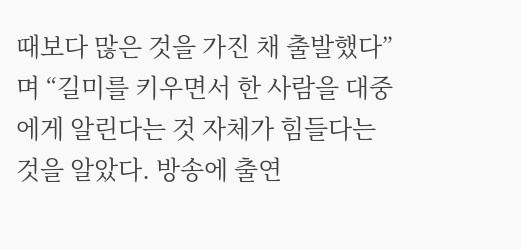때보다 많은 것을 가진 채 출발했다”며 “길미를 키우면서 한 사람을 대중에게 알린다는 것 자체가 힘들다는 것을 알았다. 방송에 출연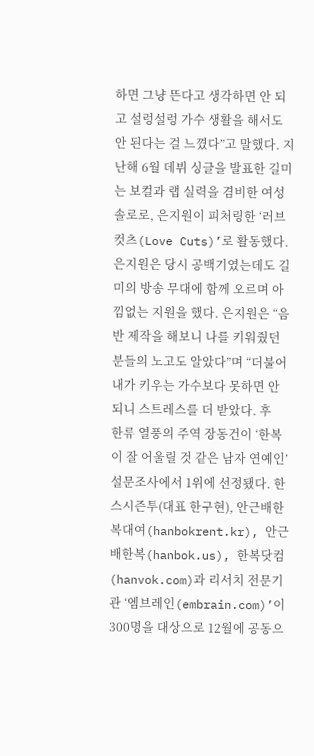하면 그냥 뜬다고 생각하면 안 되고 설렁설렁 가수 생활을 해서도 안 된다는 걸 느꼈다”고 말했다. 지난해 6월 데뷔 싱글을 발표한 길미는 보컬과 랩 실력을 겸비한 여성 솔로로, 은지원이 피처링한 ‘러브 컷츠(Love Cuts)’로 활동했다. 은지원은 당시 공백기였는데도 길미의 방송 무대에 함께 오르며 아낌없는 지원을 했다. 은지원은 “음반 제작을 해보니 나를 키워줬던 분들의 노고도 알았다”며 “더불어 내가 키우는 가수보다 못하면 안 되니 스트레스를 더 받았다. 후
한류 열풍의 주역 장동건이 ‘한복이 잘 어울릴 것 같은 남자 연예인’ 설문조사에서 1위에 선정됐다. 한스시즌투(대표 한구현), 안근배한복대여(hanbokrent.kr), 안근배한복(hanbok.us), 한복닷컴(hanvok.com)과 리서치 전문기관 ‘엠브레인(embrain.com)’이 300명을 대상으로 12월에 공동으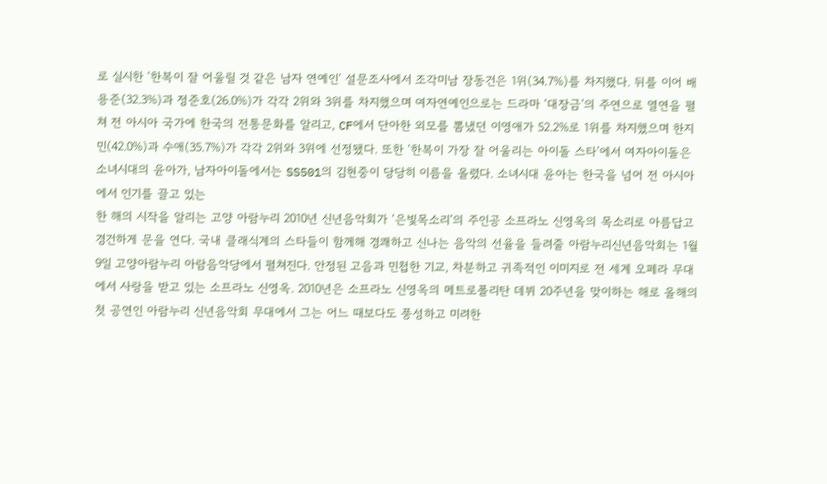로 실시한 ‘한복이 잘 어울릴 것 같은 남자 연예인’ 설문조사에서 조각미남 장동건은 1위(34.7%)를 차지했다. 뒤를 이어 배용준(32.3%)과 정준호(26.0%)가 각각 2위와 3위를 차지했으며 여자연예인으로는 드라마 ‘대장금’의 주연으로 열연을 펼쳐 전 아시아 국가에 한국의 전통문화를 알리고, CF에서 단아한 외모를 뽐냈던 이영애가 52.2%로 1위를 차지했으며 한지민(42.0%)과 수애(35.7%)가 각각 2위와 3위에 선정됐다. 또한 ‘한복이 가장 잘 어울리는 아이돌 스타’에서 여자아이돌은 소녀시대의 윤아가, 남자아이돌에서는 SS501의 김현중이 당당히 이름을 올렸다. 소녀시대 윤아는 한국을 넘어 전 아시아에서 인기를 끌고 있는
한 해의 시작을 알리는 고양 아람누리 2010년 신년음악회가 ‘은빛목소리’의 주인공 소프라노 신영옥의 목소리로 아름답고 경건하게 문을 연다. 국내 클래식계의 스타들이 함께해 경쾌하고 신나는 음악의 선율을 들려줄 아람누리신년음악회는 1월9일 고양아람누리 아람음악당에서 펼쳐진다. 안정된 고음과 민첩한 기교, 차분하고 귀족적인 이미지로 전 세계 오페라 무대에서 사랑을 받고 있는 소프라노 신영옥. 2010년은 소프라노 신영옥의 메트로폴리탄 데뷔 20주년을 맞이하는 해로 올해의 첫 공연인 아람누리 신년음악회 무대에서 그는 어느 때보다도 풍성하고 미려한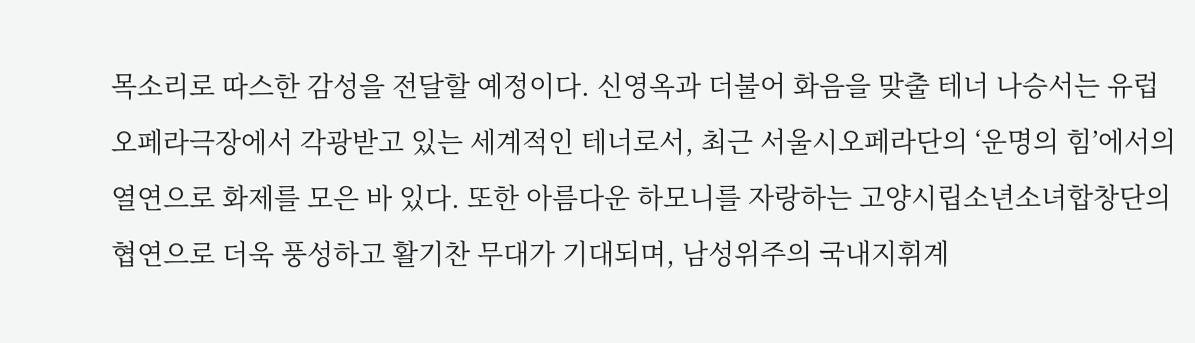목소리로 따스한 감성을 전달할 예정이다. 신영옥과 더불어 화음을 맞출 테너 나승서는 유럽 오페라극장에서 각광받고 있는 세계적인 테너로서, 최근 서울시오페라단의 ‘운명의 힘’에서의 열연으로 화제를 모은 바 있다. 또한 아름다운 하모니를 자랑하는 고양시립소년소녀합창단의 협연으로 더욱 풍성하고 활기찬 무대가 기대되며, 남성위주의 국내지휘계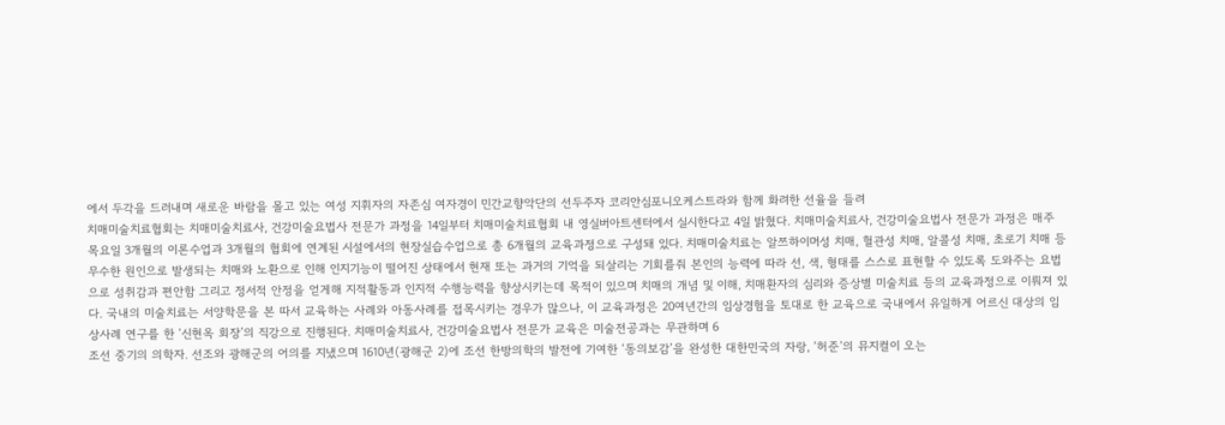에서 두각을 드러내며 새로운 바람을 몰고 있는 여성 지휘자의 자존심 여자경이 민간교향악단의 선두주자 코리안심포니오케스트라와 함께 화려한 선율을 들려
치매미술치료협회는 치매미술치료사, 건강미술요법사 전문가 과정을 14일부터 치매미술치료협회 내 영실버아트센터에서 실시한다고 4일 밝혔다. 치매미술치료사, 건강미술요법사 전문가 과정은 매주 목요일 3개월의 이론수업과 3개월의 협회에 연계된 시설에서의 현장실습수업으로 총 6개월의 교육과정으로 구성돼 있다. 치매미술치료는 알쯔하이머성 치매, 혈관성 치매, 알콜성 치매, 초로기 치매 등 무수한 원인으로 발생되는 치매와 노환으로 인해 인지기능이 떨어진 상태에서 현재 또는 과거의 기억을 되살리는 기회를줘 본인의 능력에 따라 선, 색, 형태를 스스로 표현할 수 있도록 도와주는 요법으로 성취감과 편안함 그리고 정서적 안정을 얻게해 지적활동과 인지적 수행능력을 향상시키는데 목적이 있으며 치매의 개념 및 이해, 치매환자의 심리와 증상별 미술치료 등의 교육과정으로 이뤄져 있다. 국내의 미술치료는 서양학문을 본 따서 교육하는 사례와 아동사례를 접목시키는 경우가 많으나, 이 교육과정은 20여년간의 임상경험을 토대로 한 교육으로 국내에서 유일하게 어르신 대상의 임상사례 연구를 한 ‘신현옥 회장’의 직강으로 진행된다. 치매미술치료사, 건강미술요법사 전문가 교육은 미술전공과는 무관하며 6
조선 중기의 의학자. 선조와 광해군의 어의를 지냈으며 1610년(광해군 2)에 조선 한방의학의 발전에 기여한 ‘동의보감’을 완성한 대한민국의 자랑, ‘허준’의 뮤지컬이 오는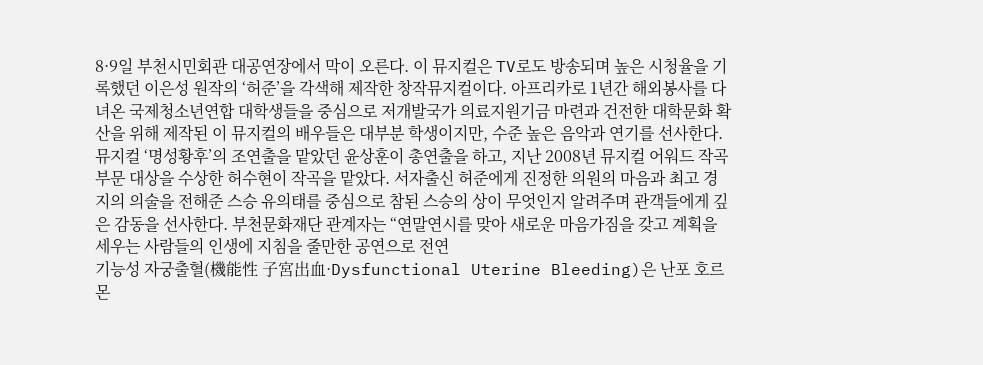8·9일 부천시민회관 대공연장에서 막이 오른다. 이 뮤지컬은 TV로도 방송되며 높은 시청율을 기록했던 이은성 원작의 ‘허준’을 각색해 제작한 창작뮤지컬이다. 아프리카로 1년간 해외봉사를 다녀온 국제청소년연합 대학생들을 중심으로 저개발국가 의료지원기금 마련과 건전한 대학문화 확산을 위해 제작된 이 뮤지컬의 배우들은 대부분 학생이지만, 수준 높은 음악과 연기를 선사한다. 뮤지컬 ‘명성황후’의 조연출을 맡았던 윤상훈이 총연출을 하고, 지난 2008년 뮤지컬 어워드 작곡부문 대상을 수상한 허수현이 작곡을 맡았다. 서자출신 허준에게 진정한 의원의 마음과 최고 경지의 의술을 전해준 스승 유의태를 중심으로 참된 스승의 상이 무엇인지 알려주며 관객들에게 깊은 감동을 선사한다. 부천문화재단 관계자는 “연말연시를 맞아 새로운 마음가짐을 갖고 계획을 세우는 사람들의 인생에 지침을 줄만한 공연으로 전연
기능성 자궁출혈(機能性 子宮出血·Dysfunctional Uterine Bleeding)은 난포 호르몬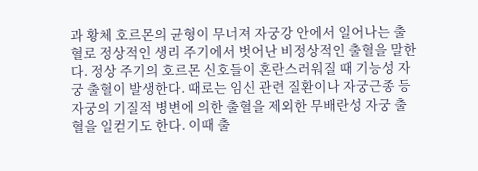과 황체 호르몬의 균형이 무너져 자궁강 안에서 일어나는 출혈로 정상적인 생리 주기에서 벗어난 비정상적인 출혈을 말한다. 정상 주기의 호르몬 신호들이 혼란스러워질 때 기능성 자궁 출혈이 발생한다. 때로는 임신 관련 질환이나 자궁근종 등 자궁의 기질적 병변에 의한 출혈을 제외한 무배란성 자궁 출혈을 일컫기도 한다. 이때 출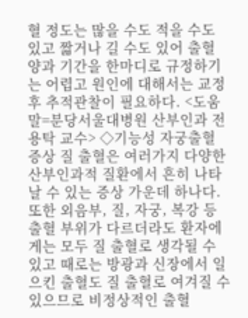혈 정도는 많을 수도 적을 수도 있고 짧거나 길 수도 있어 출혈 양과 기간을 한마디로 규정하기는 어렵고 원인에 대해서는 교정후 추적관찰이 필요하다. <도움말=분당서울대병원 산부인과 전용탁 교수> ◇기능성 자궁출혈 증상 질 출혈은 여러가지 다양한 산부인과적 질환에서 흔히 나타날 수 있는 증상 가운데 하나다. 또한 외음부, 질, 자궁, 복강 등 출혈 부위가 다르더라도 환자에게는 모두 질 출혈로 생각될 수 있고 때로는 방광과 신장에서 일으킨 출혈도 질 출혈로 여겨질 수 있으므로 비정상적인 출혈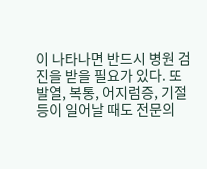이 나타나면 반드시 병원 검진을 받을 필요가 있다. 또 발열, 복통, 어지럼증, 기절 등이 일어날 때도 전문의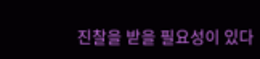진찰을 받을 필요성이 있다